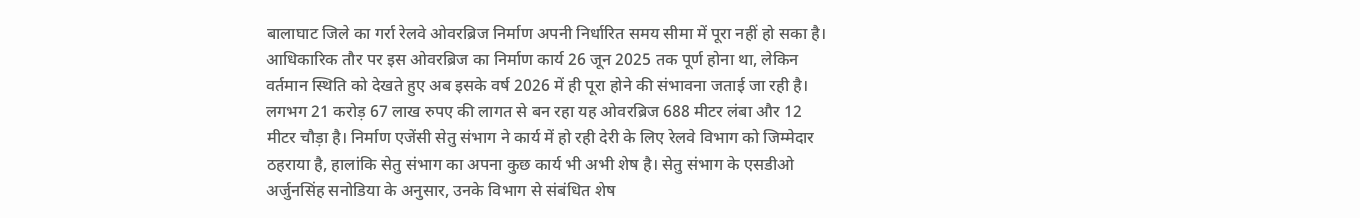बालाघाट जिले का गर्रा रेलवे ओवरब्रिज निर्माण अपनी निर्धारित समय सीमा में पूरा नहीं हो सका है। आधिकारिक तौर पर इस ओवरब्रिज का निर्माण कार्य 26 जून 2025 तक पूर्ण होना था, लेकिन वर्तमान स्थिति को देखते हुए अब इसके वर्ष 2026 में ही पूरा होने की संभावना जताई जा रही है। लगभग 21 करोड़ 67 लाख रुपए की लागत से बन रहा यह ओवरब्रिज 688 मीटर लंबा और 12 मीटर चौड़ा है। निर्माण एजेंसी सेतु संभाग ने कार्य में हो रही देरी के लिए रेलवे विभाग को जिम्मेदार ठहराया है, हालांकि सेतु संभाग का अपना कुछ कार्य भी अभी शेष है। सेतु संभाग के एसडीओ अर्जुनसिंह सनोडिया के अनुसार, उनके विभाग से संबंधित शेष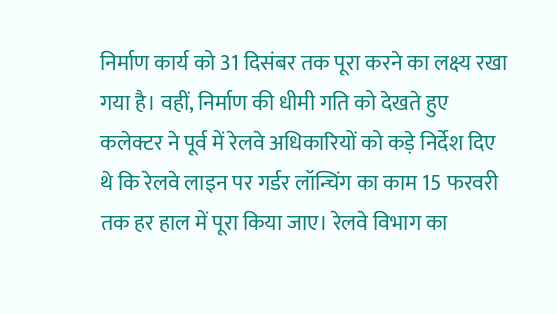निर्माण कार्य को 31 दिसंबर तक पूरा करने का लक्ष्य रखा गया है। वहीं, निर्माण की धीमी गति को देखते हुए कलेक्टर ने पूर्व में रेलवे अधिकारियों को कड़े निर्देश दिए थे कि रेलवे लाइन पर गर्डर लॉन्चिंग का काम 15 फरवरी तक हर हाल में पूरा किया जाए। रेलवे विभाग का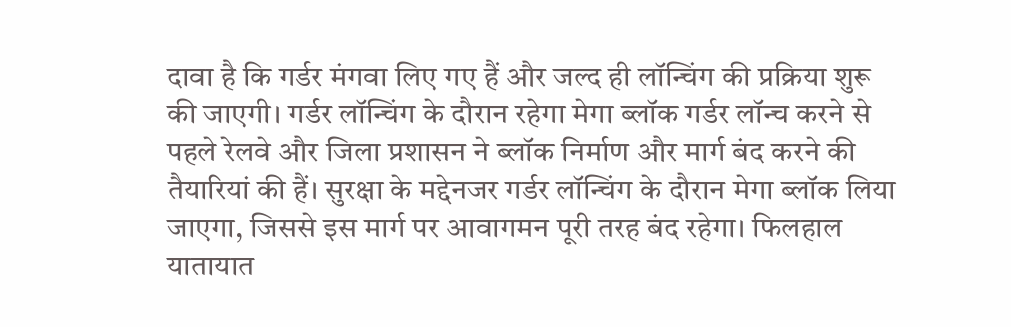दावा है कि गर्डर मंगवा लिए गए हैं और जल्द ही लॉन्चिंग की प्रक्रिया शुरू की जाएगी। गर्डर लॉन्चिंग के दौरान रहेगा मेगा ब्लॉक गर्डर लॉन्च करने से पहले रेलवे और जिला प्रशासन ने ब्लॉक निर्माण और मार्ग बंद करने की तैयारियां की हैं। सुरक्षा के मद्देनजर गर्डर लॉन्चिंग के दौरान मेगा ब्लॉक लिया जाएगा, जिससे इस मार्ग पर आवागमन पूरी तरह बंद रहेगा। फिलहाल यातायात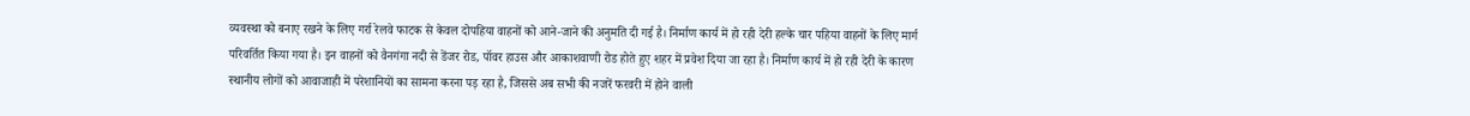व्यवस्था को बनाए रखने के लिए गर्रा रेलवे फाटक से केवल दोपहिया वाहनों को आने-जाने की अनुमति दी गई है। निर्माण कार्य में हो रही देरी हल्के चार पहिया वाहनों के लिए मार्ग परिवर्तित किया गया है। इन वाहनों को वैनगंगा नदी से डेंजर रोड, पॉवर हाउस और आकाशवाणी रोड होते हुए शहर में प्रवेश दिया जा रहा है। निर्माण कार्य में हो रही देरी के कारण स्थानीय लोगों को आवाजाही में परेशानियों का सामना करना पड़ रहा है, जिससे अब सभी की नजरें फरवरी में होने वाली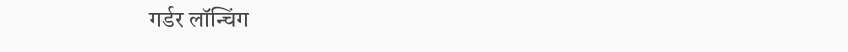गर्डर लॉन्चिंग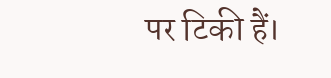पर टिकी हैं।